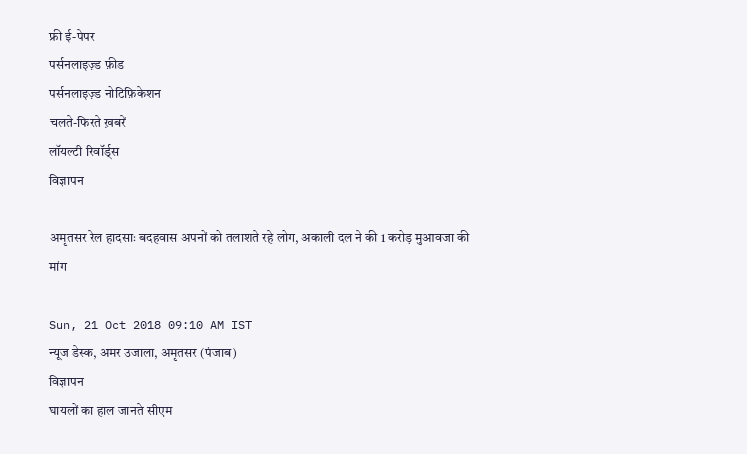फ्री ई-पेपर
पर्सनलाइज़्ड फ़ीड
पर्सनलाइज़्ड नोटिफ़िकेशन
चलते-फिरते ख़बरें
लॉयल्टी रिवॉर्ड्स
विज्ञापन

अमृतसर रेल हादसाः बदहवास अपनों को तलाशते रहे लोग, अकाली दल ने की 1 करोड़ मुआवजा की मांग

Sun, 21 Oct 2018 09:10 AM IST
न्यूज डेस्क, अमर उजाला, अमृतसर (पंजाब)
विज्ञापन
घायलों का हाल जानते सीएम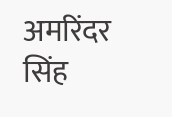अमरिंदर सिंह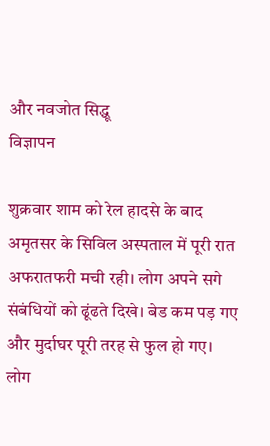और नवजोत सिद्धू
विज्ञापन

शुक्रवार शाम को रेल हादसे के बाद अमृतसर के सिविल अस्पताल में पूरी रात अफरातफरी मची रही। लोग अपने सगे संबंधियों को ढूंढते दिखे। बेड कम पड़ गए और मुर्दाघर पूरी तरह से फुल हो गए। लोग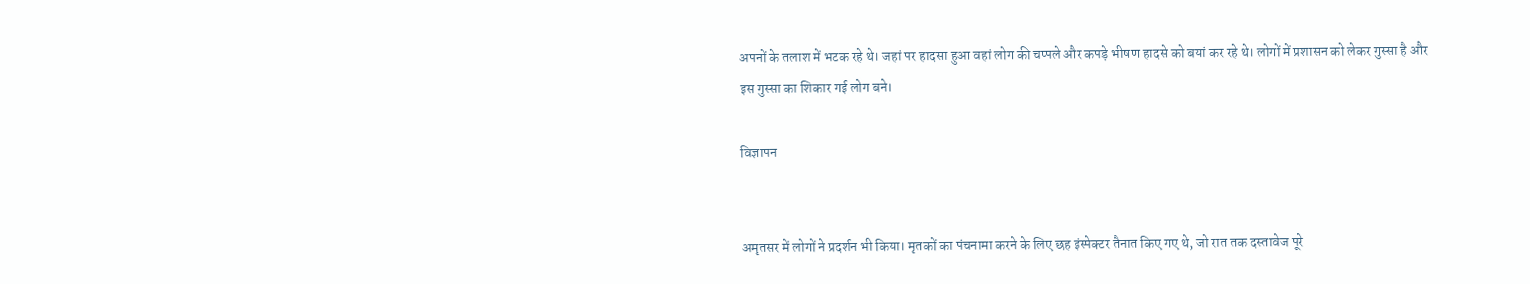अपनों के तलाश में भटक रहे थे। जहां पर हादसा हुआ वहां लोग की चप्पले और कपड़े भीषण हादसे को बयां कर रहे थे। लोगों में प्रशासन को लेकर गुस्सा है और इस गुस्सा का शिकार गई लोग बने।

विज्ञापन


अमृतसर में लोगों ने प्रदर्शन भी किया। मृतकों का पंचनामा करने के लिए छह इंस्पेक्टर तैनात किए गए थे, जो रात तक दस्तावेज पूरे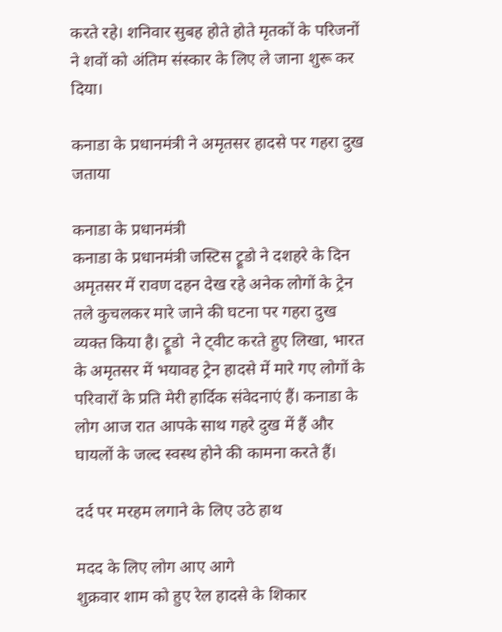करते रहे। शनिवार सुबह होते होते मृतकों के परिजनों ने शवों को अंतिम संस्कार के लिए ले जाना शुरू कर दिया।

कनाडा के प्रधानमंत्री ने अमृतसर हादसे पर गहरा दुख जताया

कनाडा के प्रधानमंत्री
कनाडा के प्रधानमंत्री जस्टिस ट्रूडो ने दशहरे के दिन अमृतसर में रावण दहन देख रहे अनेक लोगों के ट्रेन तले कुचलकर मारे जाने की घटना पर गहरा दुख व्यक्त किया है। ट्रूडो  ने ट्वीट करते हुए लिखा, भारत के अमृतसर में भयावह ट्रेन हादसे में मारे गए लोगों के परिवारों के प्रति मेरी हार्दिक संवेदनाएं हैं। कनाडा के लोग आज रात आपके साथ गहरे दुख में हैं और घायलों के जल्द स्वस्थ होने की कामना करते हैं।

दर्द पर मरहम लगाने के लिए उठे हाथ

मदद के लिए लोग आए आगे
शुक्रवार शाम को हुए रेल हादसे के शिकार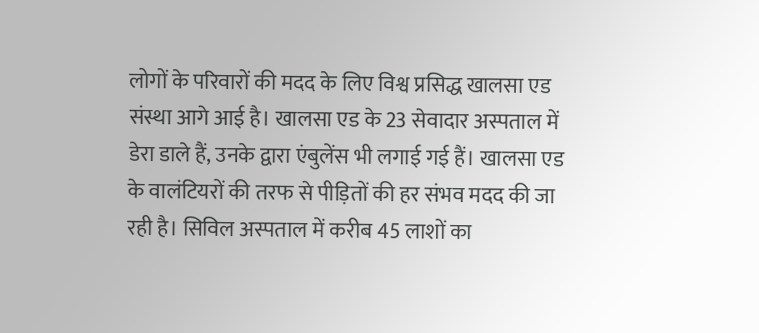लोगों के परिवारों की मदद के लिए विश्व प्रसिद्ध खालसा एड संस्था आगे आई है। खालसा एड के 23 सेवादार अस्पताल में डेरा डाले हैं, उनके द्वारा एंबुलेंस भी लगाई गई हैं। खालसा एड के वालंटियरों की तरफ से पीड़ितों की हर संभव मदद की जा रही है। सिविल अस्पताल में करीब 45 लाशों का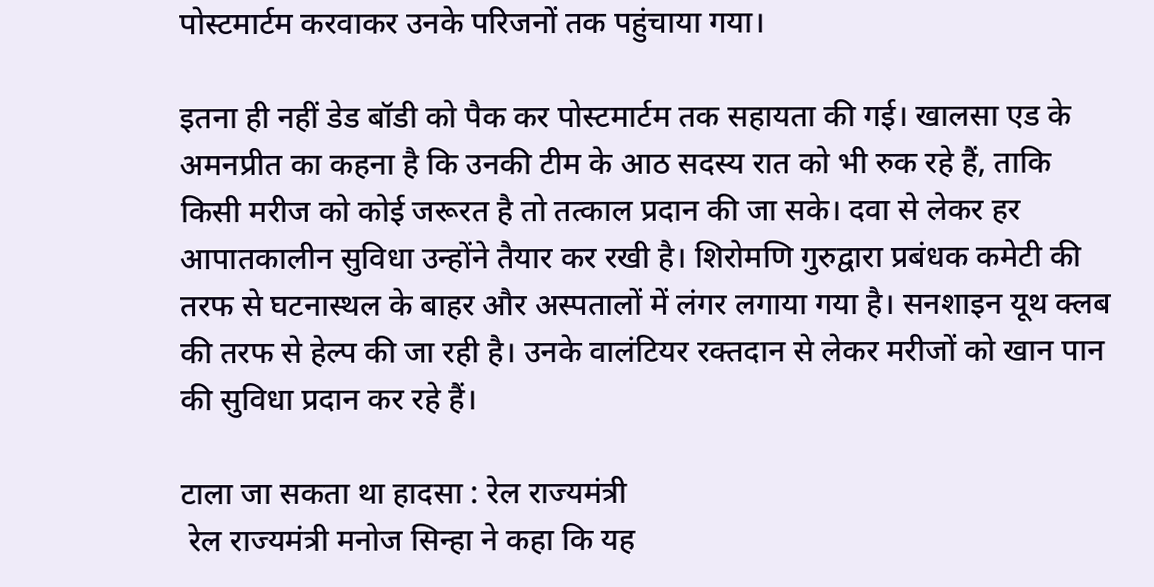पोस्टमार्टम करवाकर उनके परिजनों तक पहुंचाया गया।

इतना ही नहीं डेड बॉडी को पैक कर पोस्टमार्टम तक सहायता की गई। खालसा एड के अमनप्रीत का कहना है कि उनकी टीम के आठ सदस्य रात को भी रुक रहे हैं, ताकि किसी मरीज को कोई जरूरत है तो तत्काल प्रदान की जा सके। दवा से लेकर हर आपातकालीन सुविधा उन्होंने तैयार कर रखी है। शिरोमणि गुरुद्वारा प्रबंधक कमेटी की तरफ से घटनास्थल के बाहर और अस्पतालों में लंगर लगाया गया है। सनशाइन यूथ क्लब की तरफ से हेल्प की जा रही है। उनके वालंटियर रक्तदान से लेकर मरीजों को खान पान की सुविधा प्रदान कर रहे हैं।

टाला जा सकता था हादसा : रेल राज्यमंत्री
 रेल राज्यमंत्री मनोज सिन्हा ने कहा कि यह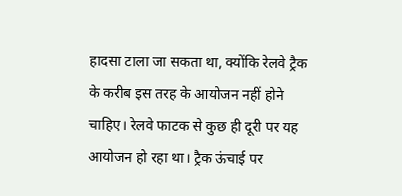हादसा टाला जा सकता था, क्योंकि रेलवे ट्रैक के करीब इस तरह के आयोजन नहीं होने चाहिए। रेलवे फाटक से कुछ ही दूरी पर यह आयोजन हो रहा था। ट्रैक ऊंचाई पर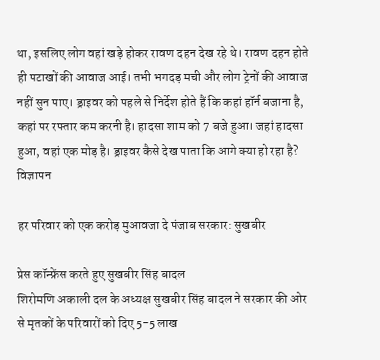था, इसलिए लोग वहां खड़े होकर रावण दहन देख रहे थे। रावण दहन होते ही पटाखों की आवाज आई। तभी भगदड़ मची और लोग ट्रेनों की आवाज नहीं सुन पाए। ड्राइवर को पहले से निर्देश होते हैं कि कहां हॉर्न बजाना है, कहां पर रफ्तार कम करनी है। हादसा शाम को 7 बजे हुआ। जहां हादसा हुआ, वहां एक मोड़ है। ड्राइवर कैसे देख पाता कि आगे क्या हो रहा है?
विज्ञापन

हर परिवार को एक करोड़ मुआवजा दे पंजाब सरकार: सुखबीर

प्रेस कॉन्फ्रेंस करते हुए सुखबीर सिंह बादल
शिरोमणि अकाली दल के अध्यक्ष सुखबीर सिंह बादल ने सरकार की ओर से मृतकों के परिवारों को दिए 5-5 लाख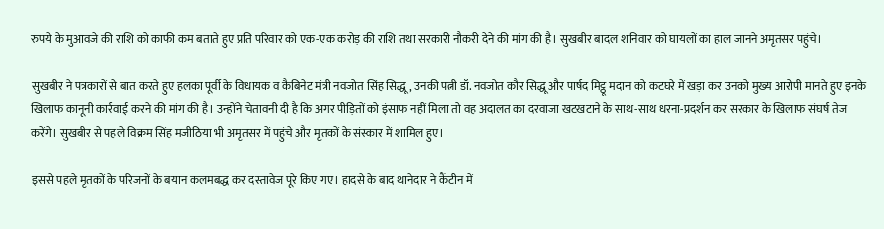रुपये के मुआवजे की राशि को काफी कम बताते हुए प्रति परिवार को एक-एक करोड़ की राशि तथा सरकारी नौकरी देने की मांग की है। सुखबीर बादल शनिवार को घायलों का हाल जानने अमृतसर पहुंचे।

सुखबीर ने पत्रकारों से बात करते हुए हलका पूर्वी के विधायक व कैबिनेट मंत्री नवजोत सिंह सिद्धू, उनकी पत्नी डॉ. नवजोत कौर सिद्धू और पार्षद मिट्ठू मदान को कटघरे में खड़ा कर उनको मुख्य आरोपी मानते हुए इनके खिलाफ कानूनी कार्रवाई करने की मांग की है। उन्होंने चेतावनी दी है कि अगर पीड़ितों को इंसाफ नहीं मिला तो वह अदालत का दरवाजा खटखटाने के साथ-साथ धरना-प्रदर्शन कर सरकार के खिलाफ संघर्ष तेज करेंगे। सुखबीर से पहले विक्रम सिंह मजीठिया भी अमृतसर में पहुंचे और मृतकों के संस्कार में शामिल हुए।

इससे पहले मृतकों के परिजनों के बयान कलमबद्ध कर दस्तावेज पूरे किए गए। हादसे के बाद थानेदार ने कैंटीन में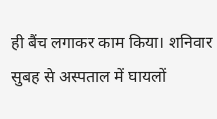ही बैंच लगाकर काम किया। शनिवार सुबह से अस्पताल में घायलों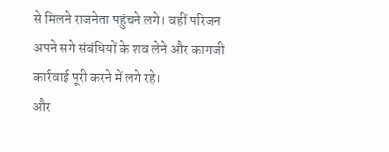से मिलने राजनेता पहुंचने लगे। वहीं परिजन अपने सगे संबंधियों के शव लेने और कागजी कार्रवाई पूरी करने में लगे रहे।
और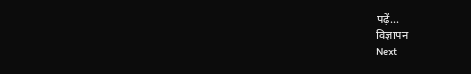पढ़ें...
विज्ञापन
Next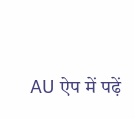AU ऐप में पढ़ें